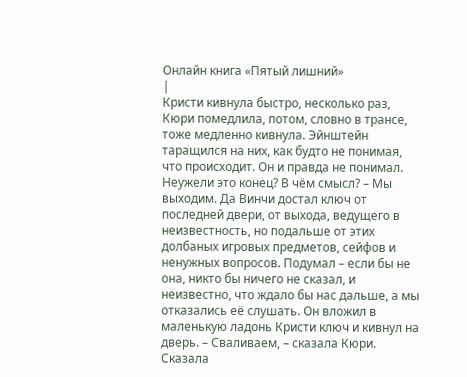Онлайн книга «Пятый лишний»
|
Кристи кивнула быстро, несколько раз, Кюри помедлила, потом, словно в трансе, тоже медленно кивнула. Эйнштейн таращился на них, как будто не понимая, что происходит. Он и правда не понимал. Неужели это конец? В чём смысл? – Мы выходим. Да Винчи достал ключ от последней двери, от выхода, ведущего в неизвестность, но подальше от этих долбаных игровых предметов, сейфов и ненужных вопросов. Подумал – если бы не она, никто бы ничего не сказал, и неизвестно, что ждало бы нас дальше, а мы отказались её слушать. Он вложил в маленькую ладонь Кристи ключ и кивнул на дверь. – Сваливаем, – сказала Кюри. Сказала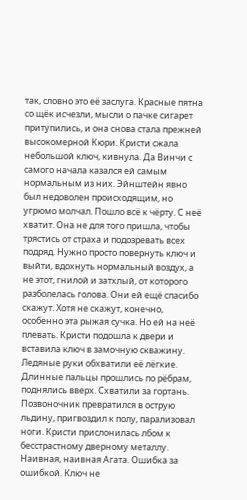так, словно это её заслуга. Красные пятна со щёк исчезли, мысли о пачке сигарет притупились, и она снова стала прежней высокомерной Кюри. Кристи сжала небольшой ключ, кивнула. Да Винчи с самого начала казался ей самым нормальным из них. Эйнштейн явно был недоволен происходящим, но угрюмо молчал. Пошло всё к чёрту. С неё хватит. Она не для того пришла, чтобы трястись от страха и подозревать всех подряд. Нужно просто повернуть ключ и выйти, вдохнуть нормальный воздух, а не этот, гнилой и затхлый, от которого разболелась голова. Они ей ещё спасибо скажут. Хотя не скажут, конечно, особенно эта рыжая сучка. Но ей на неё плевать. Кристи подошла к двери и вставила ключ в замочную скважину. Ледяные руки обхватили её лёгкие. Длинные пальцы прошлись по рёбрам, поднялись вверх. Схватили за гортань. Позвоночник превратился в острую льдину, пригвоздил к полу, парализовал ноги. Кристи прислонилась лбом к бесстрастному дверному металлу. Наивная, наивная Агата. Ошибка за ошибкой. Ключ не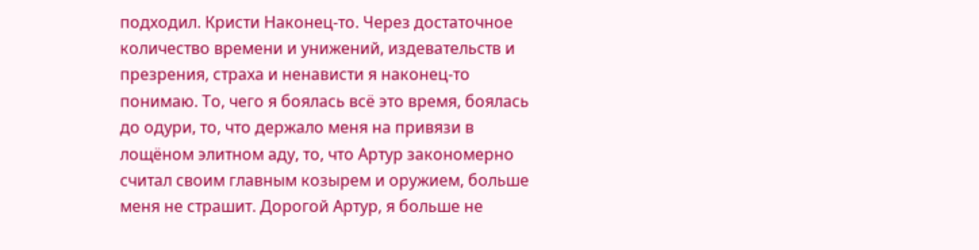подходил. Кристи Наконец-то. Через достаточное количество времени и унижений, издевательств и презрения, страха и ненависти я наконец-то понимаю. То, чего я боялась всё это время, боялась до одури, то, что держало меня на привязи в лощёном элитном аду, то, что Артур закономерно считал своим главным козырем и оружием, больше меня не страшит. Дорогой Артур, я больше не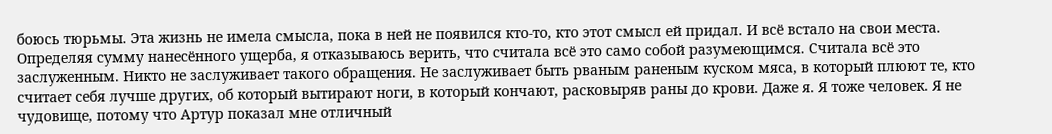боюсь тюрьмы. Эта жизнь не имела смысла, пока в ней не появился кто-то, кто этот смысл ей придал. И всё встало на свои места. Определяя сумму нанесённого ущерба, я отказываюсь верить, что считала всё это само собой разумеющимся. Считала всё это заслуженным. Никто не заслуживает такого обращения. Не заслуживает быть рваным раненым куском мяса, в который плюют те, кто считает себя лучше других, об который вытирают ноги, в который кончают, расковыряв раны до крови. Даже я. Я тоже человек. Я не чудовище, потому что Артур показал мне отличный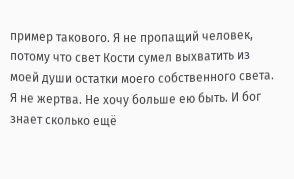пример такового. Я не пропащий человек, потому что свет Кости сумел выхватить из моей души остатки моего собственного света. Я не жертва. Не хочу больше ею быть. И бог знает сколько ещё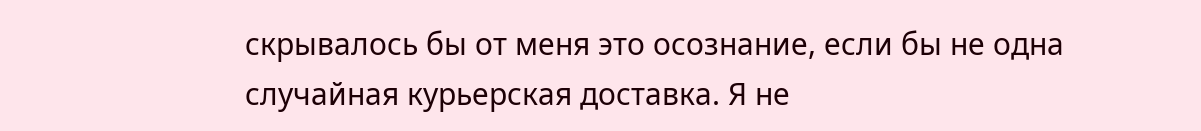скрывалось бы от меня это осознание, если бы не одна случайная курьерская доставка. Я не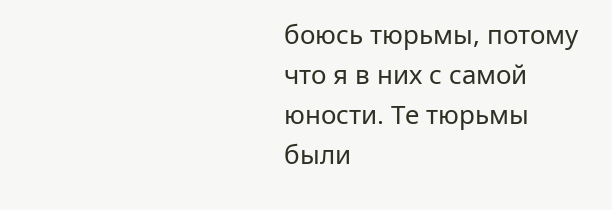боюсь тюрьмы, потому что я в них с самой юности. Те тюрьмы были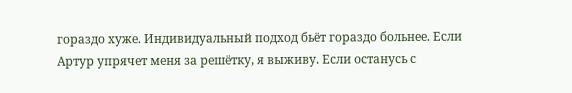гораздо хуже. Индивидуальный подход бьёт гораздо больнее. Если Артур упрячет меня за решётку, я выживу. Если останусь с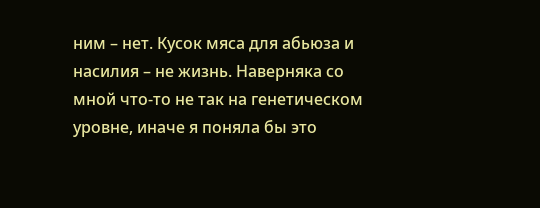ним – нет. Кусок мяса для абьюза и насилия – не жизнь. Наверняка со мной что-то не так на генетическом уровне, иначе я поняла бы это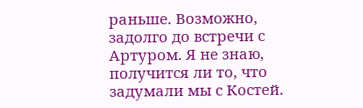раньше. Возможно, задолго до встречи с Артуром. Я не знаю, получится ли то, что задумали мы с Костей.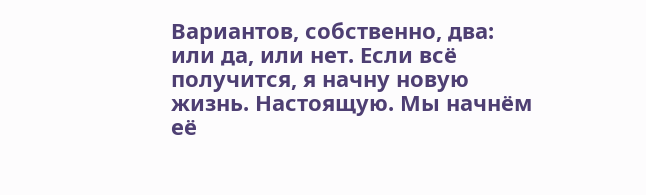Вариантов, собственно, два: или да, или нет. Если всё получится, я начну новую жизнь. Настоящую. Мы начнём её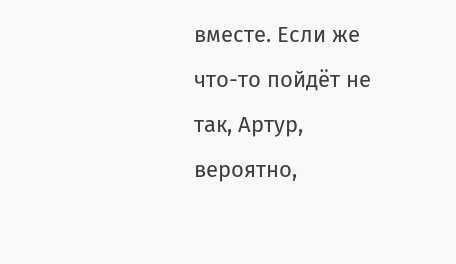вместе. Если же что-то пойдёт не так, Артур, вероятно,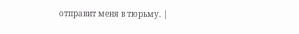отправит меня в тюрьму. |